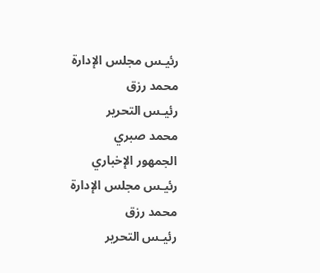رئيـس مجلس الإدارة
محمد رزق
رئيـس التحرير
محمد صبري
الجمهور الإخباري
رئيـس مجلس الإدارة
محمد رزق
رئيـس التحرير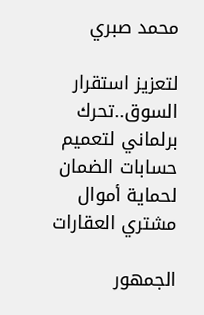محمد صبري

لتعزيز استقرار السوق..تحرك برلماني لتعميم حسابات الضمان لحماية أموال مشتري العقارات

الجمهور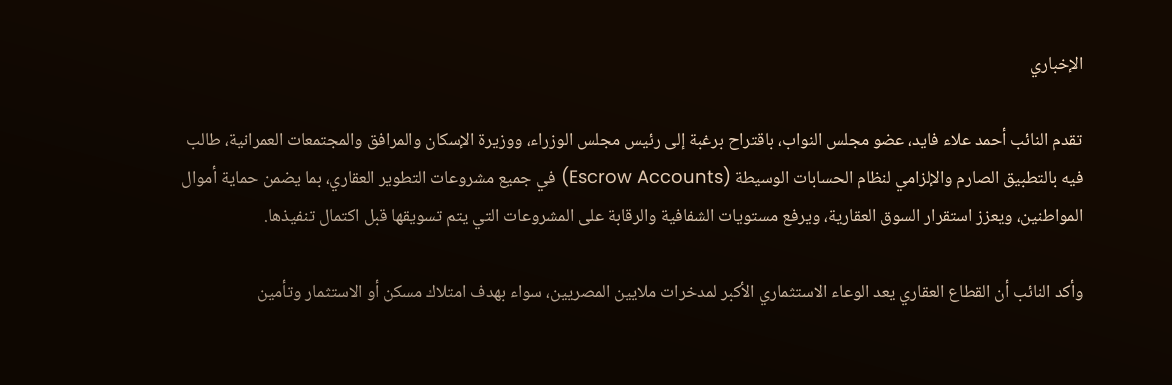الإخباري

تقدم النائب أحمد علاء فايد، عضو مجلس النواب، باقتراح برغبة إلى رئيس مجلس الوزراء، ووزيرة الإسكان والمرافق والمجتمعات العمرانية، طالب فيه بالتطبيق الصارم والإلزامي لنظام الحسابات الوسيطة (Escrow Accounts) في جميع مشروعات التطوير العقاري، بما يضمن حماية أموال المواطنين، ويعزز استقرار السوق العقارية، ويرفع مستويات الشفافية والرقابة على المشروعات التي يتم تسويقها قبل اكتمال تنفيذها.

وأكد النائب أن القطاع العقاري يعد الوعاء الاستثماري الأكبر لمدخرات ملايين المصريين، سواء بهدف امتلاك مسكن أو الاستثمار وتأمين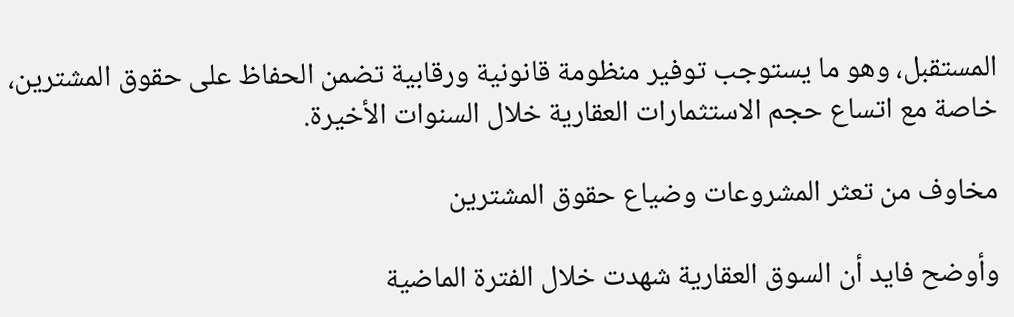المستقبل، وهو ما يستوجب توفير منظومة قانونية ورقابية تضمن الحفاظ على حقوق المشترين، خاصة مع اتساع حجم الاستثمارات العقارية خلال السنوات الأخيرة.

مخاوف من تعثر المشروعات وضياع حقوق المشترين

وأوضح فايد أن السوق العقارية شهدت خلال الفترة الماضية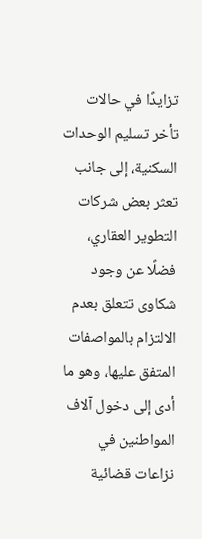تزايدًا في حالات تأخر تسليم الوحدات السكنية، إلى جانب تعثر بعض شركات التطوير العقاري، فضلًا عن وجود شكاوى تتعلق بعدم الالتزام بالمواصفات المتفق عليها، وهو ما أدى إلى دخول آلاف المواطنين في نزاعات قضائية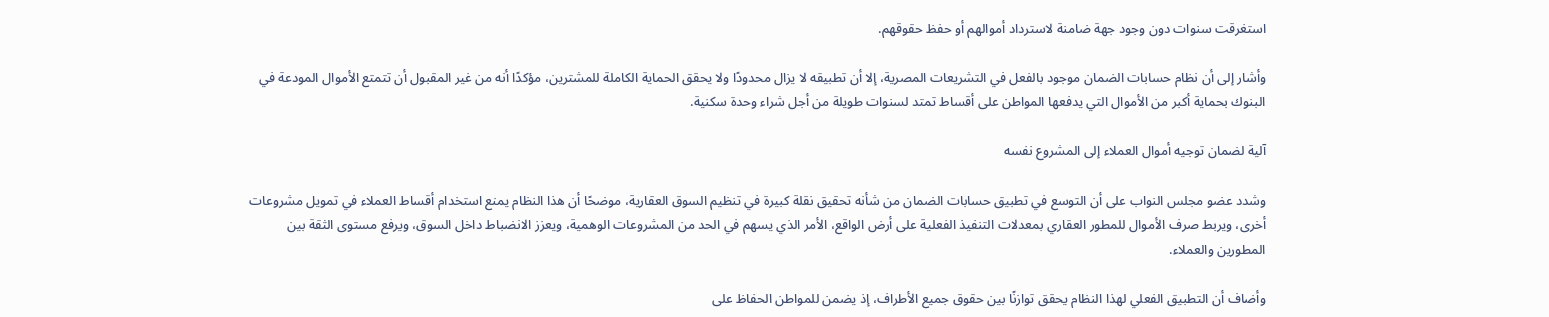استغرقت سنوات دون وجود جهة ضامنة لاسترداد أموالهم أو حفظ حقوقهم.

وأشار إلى أن نظام حسابات الضمان موجود بالفعل في التشريعات المصرية، إلا أن تطبيقه لا يزال محدودًا ولا يحقق الحماية الكاملة للمشترين، مؤكدًا أنه من غير المقبول أن تتمتع الأموال المودعة في البنوك بحماية أكبر من الأموال التي يدفعها المواطن على أقساط تمتد لسنوات طويلة من أجل شراء وحدة سكنية.

آلية لضمان توجيه أموال العملاء إلى المشروع نفسه

وشدد عضو مجلس النواب على أن التوسع في تطبيق حسابات الضمان من شأنه تحقيق نقلة كبيرة في تنظيم السوق العقارية، موضحًا أن هذا النظام يمنع استخدام أقساط العملاء في تمويل مشروعات أخرى، ويربط صرف الأموال للمطور العقاري بمعدلات التنفيذ الفعلية على أرض الواقع، الأمر الذي يسهم في الحد من المشروعات الوهمية، ويعزز الانضباط داخل السوق، ويرفع مستوى الثقة بين المطورين والعملاء.

وأضاف أن التطبيق الفعلي لهذا النظام يحقق توازنًا بين حقوق جميع الأطراف، إذ يضمن للمواطن الحفاظ على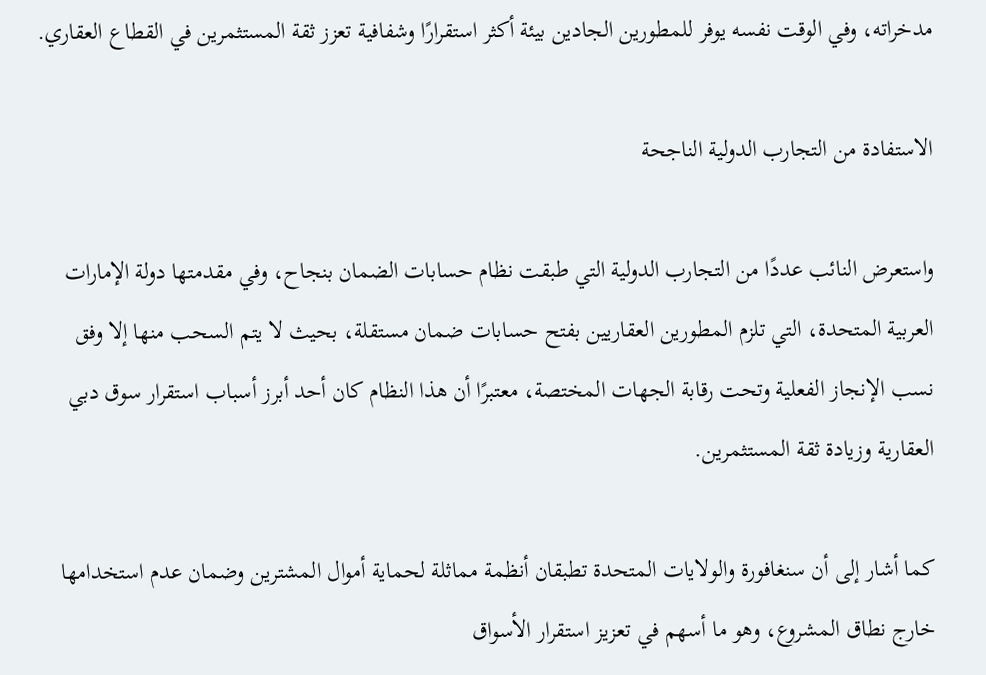مدخراته، وفي الوقت نفسه يوفر للمطورين الجادين بيئة أكثر استقرارًا وشفافية تعزز ثقة المستثمرين في القطاع العقاري.

الاستفادة من التجارب الدولية الناجحة

واستعرض النائب عددًا من التجارب الدولية التي طبقت نظام حسابات الضمان بنجاح، وفي مقدمتها دولة الإمارات العربية المتحدة، التي تلزم المطورين العقاريين بفتح حسابات ضمان مستقلة، بحيث لا يتم السحب منها إلا وفق نسب الإنجاز الفعلية وتحت رقابة الجهات المختصة، معتبرًا أن هذا النظام كان أحد أبرز أسباب استقرار سوق دبي العقارية وزيادة ثقة المستثمرين.

كما أشار إلى أن سنغافورة والولايات المتحدة تطبقان أنظمة مماثلة لحماية أموال المشترين وضمان عدم استخدامها خارج نطاق المشروع، وهو ما أسهم في تعزيز استقرار الأسواق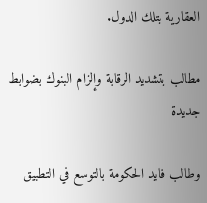العقارية بتلك الدول.

مطالب بتشديد الرقابة وإلزام البنوك بضوابط جديدة

وطالب فايد الحكومة بالتوسع في التطبيق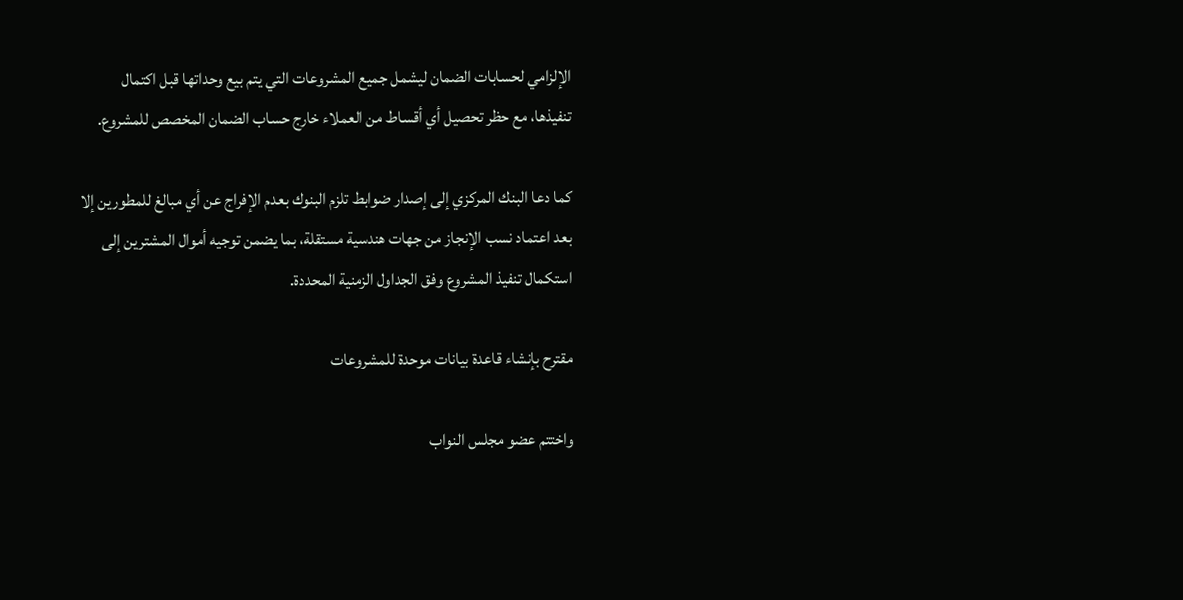الإلزامي لحسابات الضمان ليشمل جميع المشروعات التي يتم بيع وحداتها قبل اكتمال تنفيذها، مع حظر تحصيل أي أقساط من العملاء خارج حساب الضمان المخصص للمشروع.

كما دعا البنك المركزي إلى إصدار ضوابط تلزم البنوك بعدم الإفراج عن أي مبالغ للمطورين إلا بعد اعتماد نسب الإنجاز من جهات هندسية مستقلة، بما يضمن توجيه أموال المشترين إلى استكمال تنفيذ المشروع وفق الجداول الزمنية المحددة.

مقترح بإنشاء قاعدة بيانات موحدة للمشروعات

واختتم عضو مجلس النواب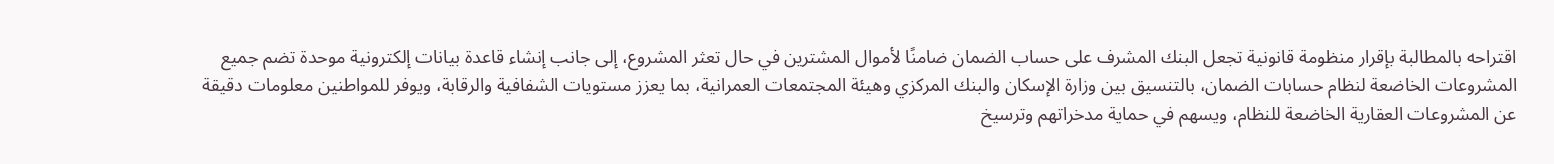اقتراحه بالمطالبة بإقرار منظومة قانونية تجعل البنك المشرف على حساب الضمان ضامنًا لأموال المشترين في حال تعثر المشروع، إلى جانب إنشاء قاعدة بيانات إلكترونية موحدة تضم جميع المشروعات الخاضعة لنظام حسابات الضمان، بالتنسيق بين وزارة الإسكان والبنك المركزي وهيئة المجتمعات العمرانية، بما يعزز مستويات الشفافية والرقابة، ويوفر للمواطنين معلومات دقيقة عن المشروعات العقارية الخاضعة للنظام، ويسهم في حماية مدخراتهم وترسيخ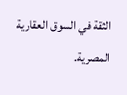الثقة في السوق العقارية المصرية.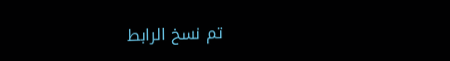تم نسخ الرابط